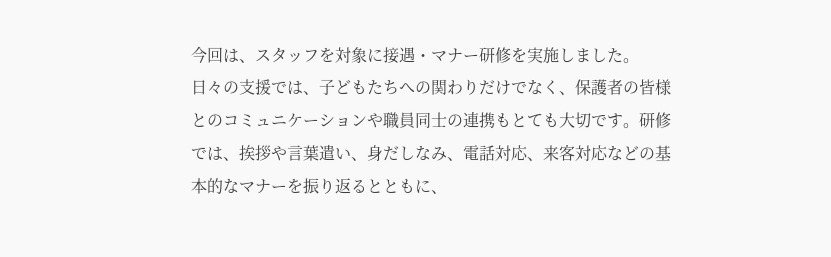今回は、スタッフを対象に接遇・マナー研修を実施しました。
日々の支援では、子どもたちへの関わりだけでなく、保護者の皆様とのコミュニケーションや職員同士の連携もとても大切です。研修では、挨拶や言葉遣い、身だしなみ、電話対応、来客対応などの基本的なマナーを振り返るとともに、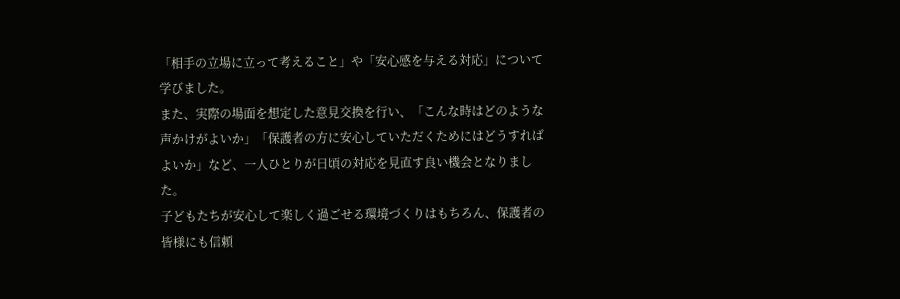「相手の立場に立って考えること」や「安心感を与える対応」について学びました。
また、実際の場面を想定した意見交換を行い、「こんな時はどのような声かけがよいか」「保護者の方に安心していただくためにはどうすればよいか」など、一人ひとりが日頃の対応を見直す良い機会となりました。
子どもたちが安心して楽しく過ごせる環境づくりはもちろん、保護者の皆様にも信頼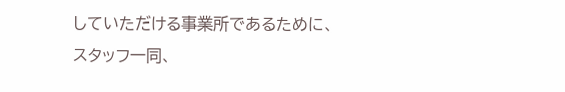していただける事業所であるために、スタッフ一同、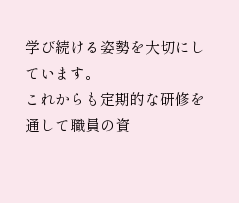学び続ける姿勢を大切にしています。
これからも定期的な研修を通して職員の資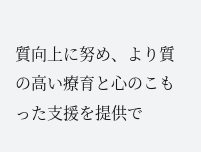質向上に努め、より質の高い療育と心のこもった支援を提供で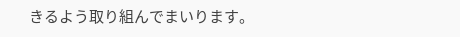きるよう取り組んでまいります。